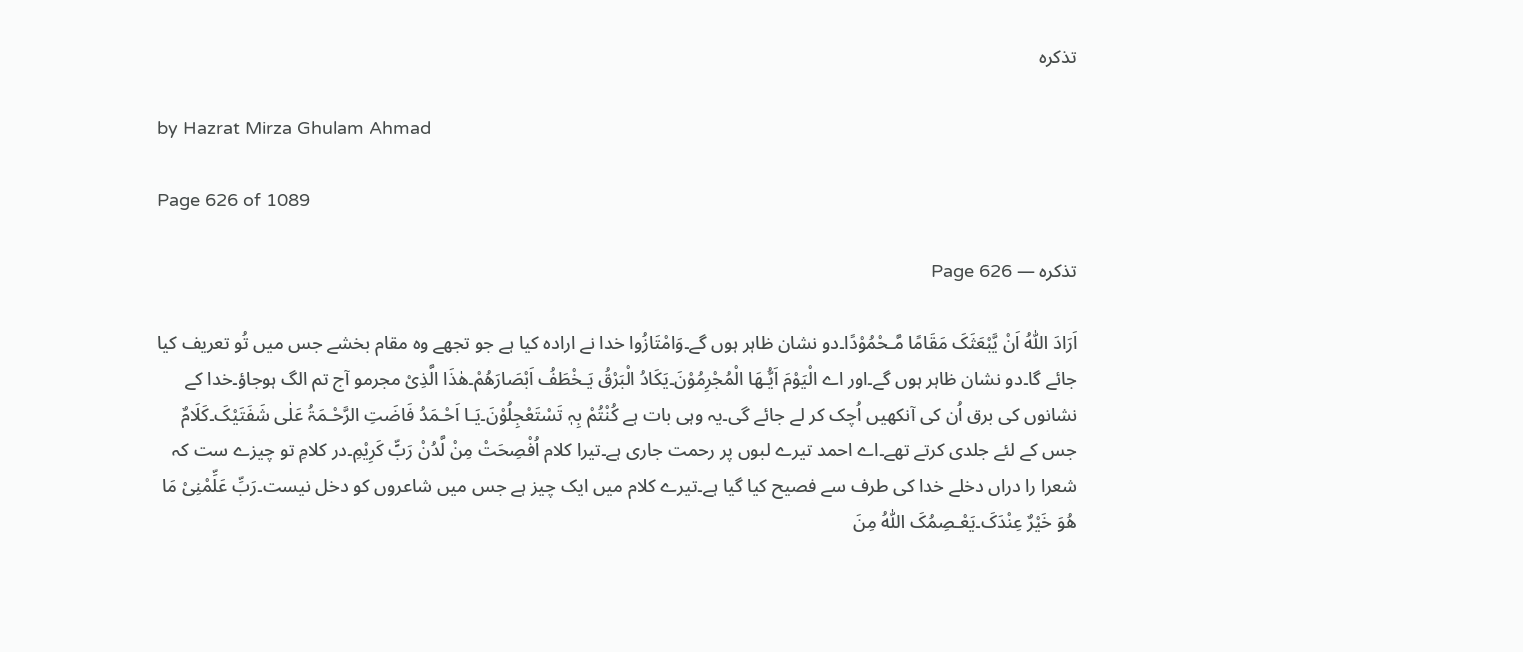تذکرہ

by Hazrat Mirza Ghulam Ahmad

Page 626 of 1089

تذکرہ — Page 626

اَرَادَ اللّٰہُ اَنْ یَّبْعَثَکَ مَقَامًا مَّـحْمُوْدًا۔دو نشان ظاہر ہوں گے۔وَامْتَازُوا خدا نے ارادہ کیا ہے جو تجھے وہ مقام بخشے جس میں تُو تعریف کیا جائے گا۔دو نشان ظاہر ہوں گے۔اور اے الْیَوْمَ اَیُّـھَا الْمُجْرِمُوْنَ۔یَکَادُ الْبَرْقُ یَـخْطَفُ اَبْصَارَھُمْ۔ھٰذَا الَّذِیْ مجرمو آج تم الگ ہوجاؤ۔خدا کے نشانوں کی برق اُن کی آنکھیں اُچک کر لے جائے گی۔یہ وہی بات ہے کُنْتُمْ بِہٖ تَسْتَعْجِلُوْنَ۔یَـا اَحْـمَدُ فَاضَتِ الرَّحْـمَۃُ عَلٰی شَفَتَیْکَ۔کَلَامٌ جس کے لئے جلدی کرتے تھے۔اے احمد تیرے لبوں پر رحمت جاری ہے۔تیرا کلام اُفْصِحَتْ مِنْ لَّدُنْ رَبٍّ کَرِیْمِ۔در کلامِ تو چیزے ست کہ شعرا را دراں دخلے خدا کی طرف سے فصیح کیا گیا ہے۔تیرے کلام میں ایک چیز ہے جس میں شاعروں کو دخل نیست۔رَبِّ عَلِّمْنِیْ مَا ھُوَ خَیْرٌ عِنْدَکَ۔یَعْـصِمُکَ اللّٰہُ مِنَ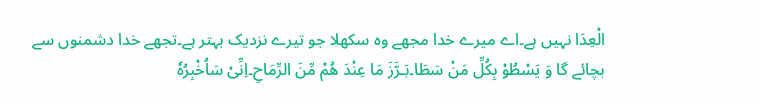الْعِدَا نہیں ہے۔اے میرے خدا مجھے وہ سکھلا جو تیرے نزدیک بہتر ہے۔تجھے خدا دشمنوں سے بچائے گا وَ یَسْطُوْ بِکُلِّ مَنْ سَطَا۔بَـرَّزَ مَا عِنْدَ ھُمْ مِّنَ الرِّمَاحِ۔اِنِّیْ سَاُخْبِرُہٗ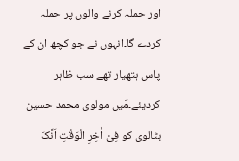اور حملہ کرنے والوں پر حملہ کردے گا۔انہوں نے جو کچھ ان کے پاس ہتھیار تھے سب ظاہر کردیئے۔مَیں مولوی محمد حسین بٹالوی کو فِیْ اٰخِرِ الْوَقْتِ اَنَّکَ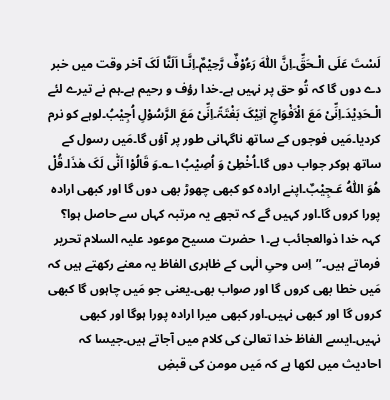لَسْتَ عَلَی الْـحَقِّ۔اِنَّ اللّٰہَ رَءُوْفٌ رَّحِیْمٌ۔اِنَّـا اَلَنَّا لَکَ آخر وقت میں خبر دے دوں گا کہ تُو حق پر نہیں ہے۔خدا رؤف و رحیم ہے۔ہم نے تیرے لئے الْـحَدِیْدَ۔اِنِّیْ مَعَ الْاَفْوَاجِ اٰتِیْکَ بَغْتَۃً۔اِنِّیْ مَعَ الرَّسُوْلِ اُجِیْبُ۔لوہے کو نرم کردیا۔مَیں فوجوں کے ساتھ ناگہانی طور پر آؤں گا۔مَیں رسول کے ساتھ ہوکر جواب دوں گا۔اُخْطِیْ وَ اُصِیْبُ۱؎۔وَ قَالُوْا اَنّٰی لَکَ ھٰذَا۔قُلْ ھُوَ اللّٰہُ عَـجِیْبٌ۔اپنے ارادہ کو کبھی چھوڑ بھی دوں گا اور کبھی ارادہ پورا کروں گا۔اور کہیں گے کہ تجھے یہ مرتبہ کہاں سے حاصل ہوا؟ کہہ خدا ذوالعجائب ہے۔۱ حضرت مسیح موعود علیہ السلام تحریر فرماتے ہیں۔’’اِس وحیِ الٰہی کے ظاہری الفاظ یہ معنے رکھتے ہیں کہ مَیں خطا بھی کروں گا اور صواب بھی۔یعنی جو مَیں چاہوں گا کبھی کروں گا اور کبھی نہیں۔اور کبھی میرا ارادہ پورا ہوگا اور کبھی نہیں۔ایسے الفاظ خدا تعالیٰ کی کلام میں آجاتے ہیں۔جیسا کہ احادیث میں لکھا ہے کہ مَیں مومن کی قبضِ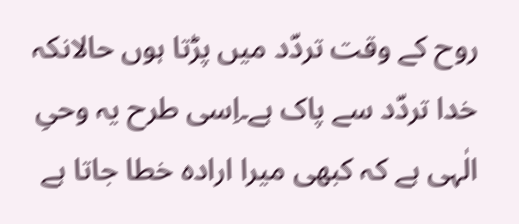روح کے وقت تردّد میں پڑتا ہوں حالانکہ خدا تردّد سے پاک ہے۔اِسی طرح یہ وحیِ الٰہی ہے کہ کبھی میرا ارادہ خطا جاتا ہے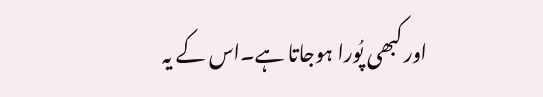اور کبھی پُورا ہوجاتا ہے۔اس کے یہ